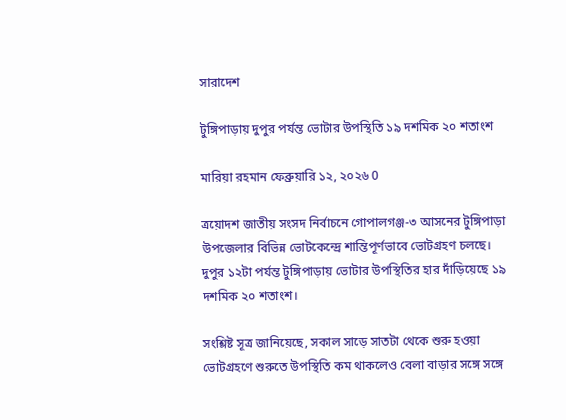সারাদেশ

টুঙ্গিপাড়ায় দুপুর পর্যন্ত ভোটার উপস্থিতি ১৯ দশমিক ২০ শতাংশ

মারিয়া রহমান ফেব্রুয়ারি ১২, ২০২৬ 0

ত্রয়োদশ জাতীয় সংসদ নির্বাচনে গোপালগঞ্জ-৩ আসনের টুঙ্গিপাড়া উপজেলার বিভিন্ন ভোটকেন্দ্রে শান্তিপূর্ণভাবে ভোটগ্রহণ চলছে। দুপুর ১২টা পর্যন্ত টুঙ্গিপাড়ায় ভোটার উপস্থিতির হার দাঁড়িয়েছে ১৯ দশমিক ২০ শতাংশ।

সংশ্লিষ্ট সূত্র জানিয়েছে, সকাল সাড়ে সাতটা থেকে শুরু হওয়া ভোটগ্রহণে শুরুতে উপস্থিতি কম থাকলেও বেলা বাড়ার সঙ্গে সঙ্গে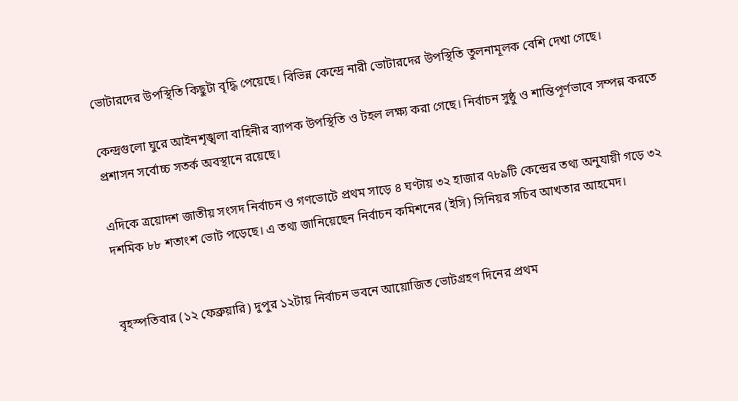ভোটারদের উপস্থিতি কিছুটা বৃদ্ধি পেয়েছে। বিভিন্ন কেন্দ্রে নারী ভোটারদের উপস্থিতি তুলনামূলক বেশি দেখা গেছে।

কেন্দ্রগুলো ঘুরে আইনশৃঙ্খলা বাহিনীর ব্যাপক উপস্থিতি ও টহল লক্ষ্য করা গেছে। নির্বাচন সুষ্ঠু ও শান্তিপূর্ণভাবে সম্পন্ন করতে প্রশাসন সর্বোচ্চ সতর্ক অবস্থানে রয়েছে।

এদিকে ত্রয়োদশ জাতীয় সংসদ নির্বাচন ও গণভোটে প্রথম সাড়ে ৪ ঘণ্টায় ৩২ হাজার ৭৮৯টি কেন্দ্রের তথ্য অনুযায়ী গড়ে ৩২ দশমিক ৮৮ শতাংশ ভোট পড়েছে। এ তথ্য জানিয়েছেন নির্বাচন কমিশনের (ইসি) সিনিয়র সচিব আখতার আহমেদ।


বৃহস্পতিবার (১২ ফেব্রুয়ারি) দুপুর ১২টায় নির্বাচন ভবনে আয়োজিত ভোটগ্রহণ দিনের প্রথম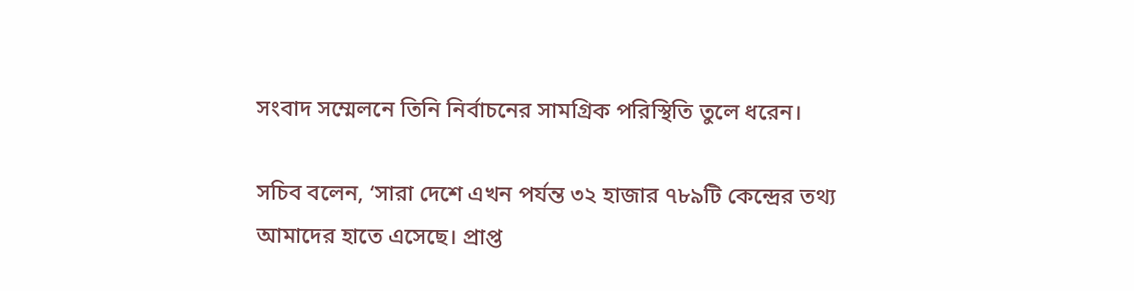সংবাদ সম্মেলনে তিনি নির্বাচনের সামগ্রিক পরিস্থিতি তুলে ধরেন।

সচিব বলেন, ‘সারা দেশে এখন পর্যন্ত ৩২ হাজার ৭৮৯টি কেন্দ্রের তথ্য আমাদের হাতে এসেছে। প্রাপ্ত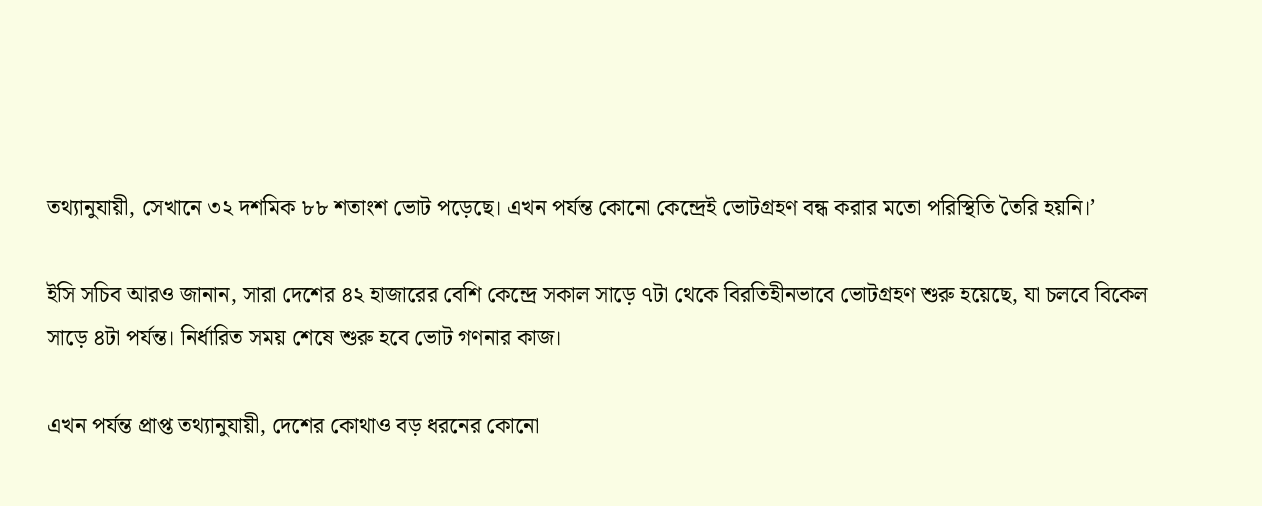তথ্যানুযায়ী, সেখানে ৩২ দশমিক ৮৮ শতাংশ ভোট পড়েছে। এখন পর্যন্ত কোনো কেন্দ্রেই ভোটগ্রহণ বন্ধ করার মতো পরিস্থিতি তৈরি হয়নি।’

ইসি সচিব আরও জানান, সারা দেশের ৪২ হাজারের বেশি কেন্দ্রে সকাল সাড়ে ৭টা থেকে বিরতিহীনভাবে ভোটগ্রহণ শুরু হয়েছে, যা চলবে বিকেল সাড়ে ৪টা পর্যন্ত। নির্ধারিত সময় শেষে শুরু হবে ভোট গণনার কাজ।

এখন পর্যন্ত প্রাপ্ত তথ্যানুযায়ী, দেশের কোথাও বড় ধরনের কোনো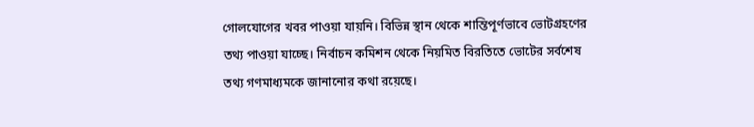গোলযোগের খবর পাওয়া যায়নি। বিভিন্ন স্থান থেকে শান্তিপূর্ণভাবে ভোটগ্রহণের তথ্য পাওয়া যাচ্ছে। নির্বাচন কমিশন থেকে নিয়মিত বিরতিতে ভোটের সর্বশেষ তথ্য গণমাধ্যমকে জানানোর কথা রয়েছে।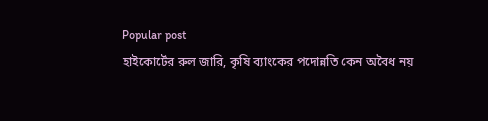Popular post
হাইকোর্টের রুল জারি, কৃষি ব্যাংকের পদোন্নতি কেন অবৈধ নয়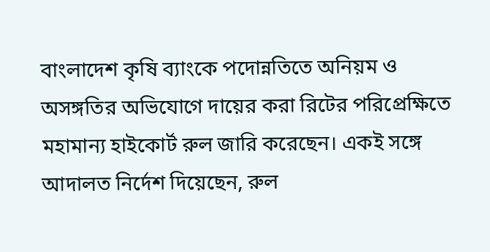বাংলাদেশ কৃষি ব্যাংকে পদোন্নতিতে অনিয়ম ও অসঙ্গতির অভিযোগে দায়ের করা রিটের পরিপ্রেক্ষিতে মহামান্য হাইকোর্ট রুল জারি করেছেন। একই সঙ্গে আদালত নির্দেশ দিয়েছেন, রুল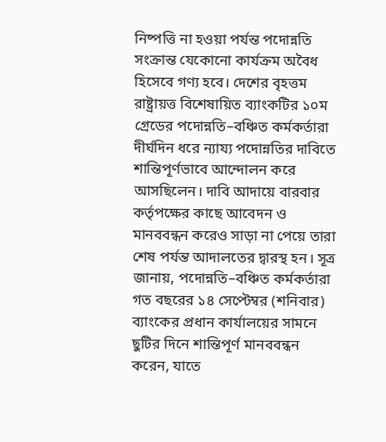নিষ্পত্তি না হওয়া পর্যন্ত পদোন্নতি সংক্রান্ত যেকোনো কার্যক্রম অবৈধ হিসেবে গণ্য হবে। দেশের বৃহত্তম রাষ্ট্রায়ত্ত বিশেষায়িত ব্যাংকটির ১০ম গ্রেডের পদোন্নতি–বঞ্চিত কর্মকর্তারা দীর্ঘদিন ধরে ন্যায্য পদোন্নতির দাবিতে শান্তিপূর্ণভাবে আন্দোলন করে আসছিলেন। দাবি আদায়ে বারবার কর্তৃপক্ষের কাছে আবেদন ও মানববন্ধন করেও সাড়া না পেয়ে তারা শেষ পর্যন্ত আদালতের দ্বারস্থ হন। সূত্র জানায়, পদোন্নতি–বঞ্চিত কর্মকর্তারা গত বছরের ১৪ সেপ্টেম্বর (শনিবার) ব্যাংকের প্রধান কার্যালয়ের সামনে ছুটির দিনে শান্তিপূর্ণ মানববন্ধন করেন, যাতে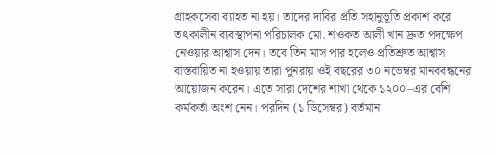গ্রাহকসেবা ব্যাহত না হয়। তাদের দাবির প্রতি সহানুভূতি প্রকাশ করে তৎকালীন ব্যবস্থাপনা পরিচালক মো. শওকত আলী খান দ্রুত পদক্ষেপ নেওয়ার আশ্বাস দেন। তবে তিন মাস পার হলেও প্রতিশ্রুত আশ্বাস বাস্তবায়িত না হওয়ায় তারা পুনরায় ওই বছরের ৩০ নভেম্বর মানববন্ধনের আয়োজন করেন। এতে সারা দেশের শাখা থেকে ১২০০–এর বেশি কর্মকর্তা অংশ নেন। পরদিন (১ ডিসেম্বর) বর্তমান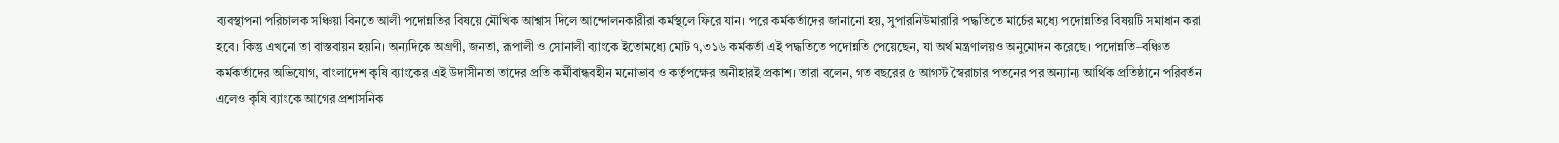ব্যবস্থাপনা পরিচালক সঞ্চিয়া বিনতে আলী পদোন্নতির বিষয়ে মৌখিক আশ্বাস দিলে আন্দোলনকারীরা কর্মস্থলে ফিরে যান। পরে কর্মকর্তাদের জানানো হয়, সুপারনিউমারারি পদ্ধতিতে মার্চের মধ্যে পদোন্নতির বিষয়টি সমাধান করা হবে। কিন্তু এখনো তা বাস্তবায়ন হয়নি। অন্যদিকে অগ্রণী, জনতা, রূপালী ও সোনালী ব্যাংকে ইতোমধ্যে মোট ৭,৩১৬ কর্মকর্তা এই পদ্ধতিতে পদোন্নতি পেয়েছেন, যা অর্থ মন্ত্রণালয়ও অনুমোদন করেছে। পদোন্নতি–বঞ্চিত কর্মকর্তাদের অভিযোগ, বাংলাদেশ কৃষি ব্যাংকের এই উদাসীনতা তাদের প্রতি কর্মীবান্ধবহীন মনোভাব ও কর্তৃপক্ষের অনীহারই প্রকাশ। তারা বলেন, গত বছরের ৫ আগস্ট স্বৈরাচার পতনের পর অন্যান্য আর্থিক প্রতিষ্ঠানে পরিবর্তন এলেও কৃষি ব্যাংকে আগের প্রশাসনিক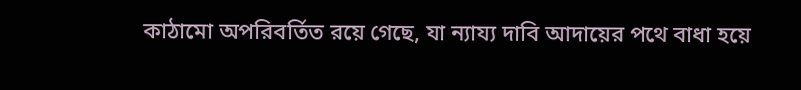কাঠামো অপরিবর্তিত রয়ে গেছে, যা ন্যায্য দাবি আদায়ের পথে বাধা হয়ে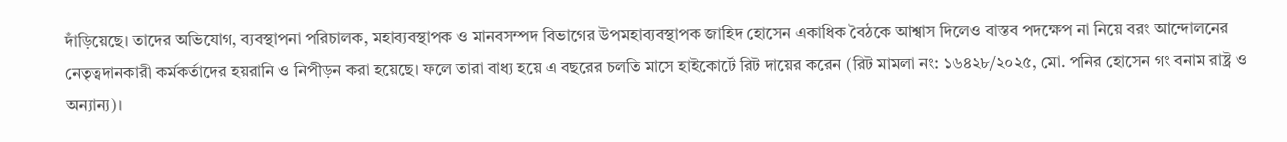দাঁড়িয়েছে। তাদের অভিযোগ, ব্যবস্থাপনা পরিচালক, মহাব্যবস্থাপক ও মানবসম্পদ বিভাগের উপমহাব্যবস্থাপক জাহিদ হোসেন একাধিক বৈঠকে আশ্বাস দিলেও বাস্তব পদক্ষেপ না নিয়ে বরং আন্দোলনের নেতৃত্বদানকারী কর্মকর্তাদের হয়রানি ও নিপীড়ন করা হয়েছে। ফলে তারা বাধ্য হয়ে এ বছরের চলতি মাসে হাইকোর্টে রিট দায়ের করেন (রিট মামলা নং: ১৬৪২৮/২০২৫, মো. পনির হোসেন গং বনাম রাষ্ট্র ও অন্যান্য)।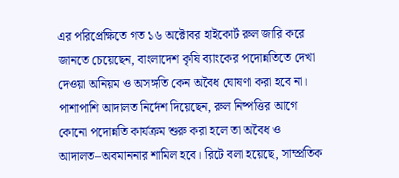এর পরিপ্রেক্ষিতে গত ১৬ অক্টোবর হাইকোর্ট রুল জারি করে জানতে চেয়েছেন, বাংলাদেশ কৃষি ব্যাংকের পদোন্নতিতে দেখা দেওয়া অনিয়ম ও অসঙ্গতি কেন অবৈধ ঘোষণা করা হবে না। পাশাপাশি আদালত নির্দেশ দিয়েছেন, রুল নিষ্পত্তির আগে কোনো পদোন্নতি কার্যক্রম শুরু করা হলে তা অবৈধ ও আদালত–অবমাননার শামিল হবে। রিটে বলা হয়েছে, সাম্প্রতিক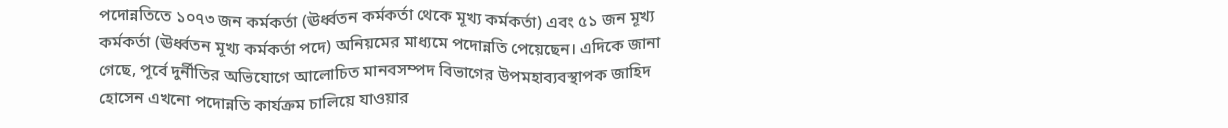পদোন্নতিতে ১০৭৩ জন কর্মকর্তা (ঊর্ধ্বতন কর্মকর্তা থেকে মূখ্য কর্মকর্তা) এবং ৫১ জন মূখ্য কর্মকর্তা (ঊর্ধ্বতন মূখ্য কর্মকর্তা পদে) অনিয়মের মাধ্যমে পদোন্নতি পেয়েছেন। এদিকে জানা গেছে, পূর্বে দুর্নীতির অভিযোগে আলোচিত মানবসম্পদ বিভাগের উপমহাব্যবস্থাপক জাহিদ হোসেন এখনো পদোন্নতি কার্যক্রম চালিয়ে যাওয়ার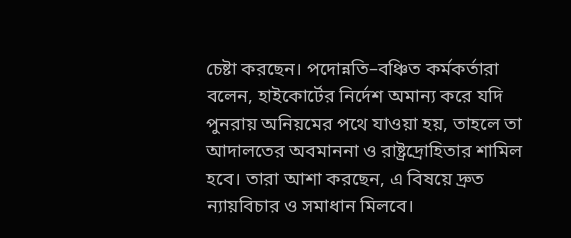চেষ্টা করছেন। পদোন্নতি–বঞ্চিত কর্মকর্তারা বলেন, হাইকোর্টের নির্দেশ অমান্য করে যদি পুনরায় অনিয়মের পথে যাওয়া হয়, তাহলে তা আদালতের অবমাননা ও রাষ্ট্রদ্রোহিতার শামিল হবে। তারা আশা করছেন, এ বিষয়ে দ্রুত ন্যায়বিচার ও সমাধান মিলবে।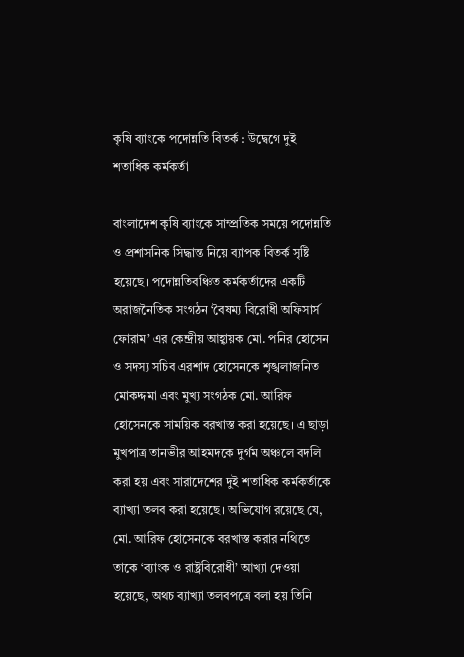কৃষি ব্যাংকে পদোন্নতি বিতর্ক : উদ্বেগে দুই শতাধিক কর্মকর্তা

বাংলাদেশ কৃষি ব্যাংকে সাম্প্রতিক সময়ে পদোন্নতি ও প্রশাসনিক সিদ্ধান্ত নিয়ে ব্যাপক বিতর্ক সৃষ্টি হয়েছে। পদোন্নতিবঞ্চিত কর্মকর্তাদের একটি অরাজনৈতিক সংগঠন ‘বৈষম্য বিরোধী অফিসার্স ফোরাম’ এর কেন্দ্রীয় আহ্বায়ক মো. পনির হোসেন ও সদস্য সচিব এরশাদ হোসেনকে শৃঙ্খলাজনিত মোকদ্দমা এবং মুখ্য সংগঠক মো. আরিফ হোসেনকে সাময়িক বরখাস্ত করা হয়েছে। এ ছাড়া মুখপাত্র তানভীর আহমদকে দুর্গম অঞ্চলে বদলি করা হয় এবং সারাদেশের দুই শতাধিক কর্মকর্তাকে ব্যাখ্যা তলব করা হয়েছে। অভিযোগ রয়েছে যে, মো. আরিফ হোসেনকে বরখাস্ত করার নথিতে তাকে ‘ব্যাংক ও রাষ্ট্রবিরোধী’ আখ্যা দেওয়া হয়েছে, অথচ ব্যাখ্যা তলবপত্রে বলা হয় তিনি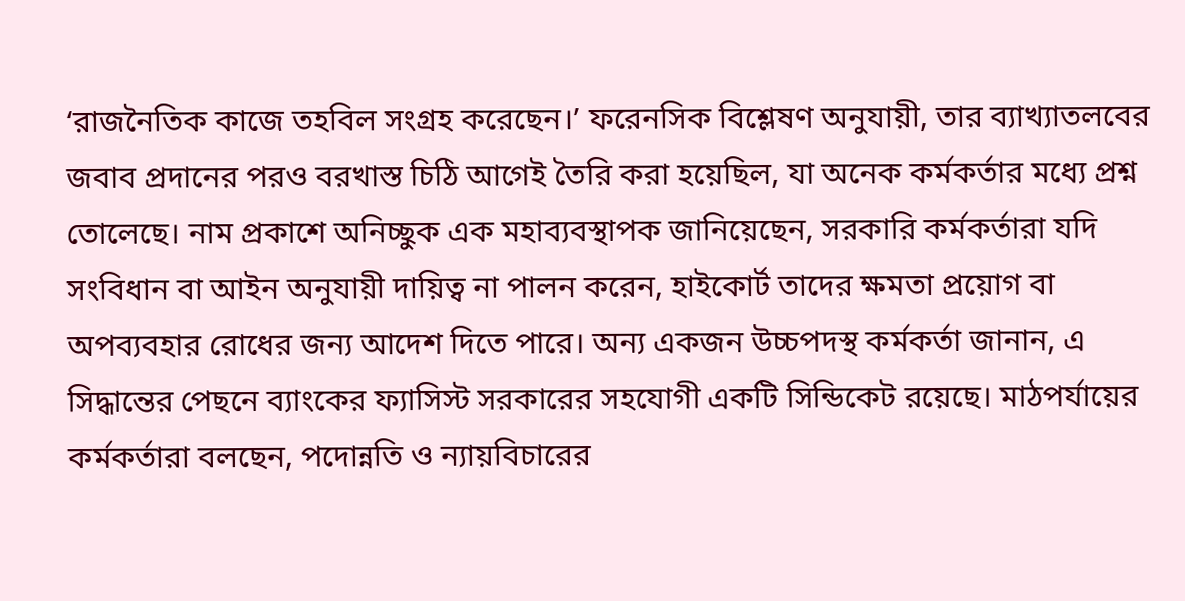‘রাজনৈতিক কাজে তহবিল সংগ্রহ করেছেন।’ ফরেনসিক বিশ্লেষণ অনুযায়ী, তার ব্যাখ্যাতলবের জবাব প্রদানের পরও বরখাস্ত চিঠি আগেই তৈরি করা হয়েছিল, যা অনেক কর্মকর্তার মধ্যে প্রশ্ন তোলেছে। নাম প্রকাশে অনিচ্ছুক এক মহাব্যবস্থাপক জানিয়েছেন, সরকারি কর্মকর্তারা যদি সংবিধান বা আইন অনুযায়ী দায়িত্ব না পালন করেন, হাইকোর্ট তাদের ক্ষমতা প্রয়োগ বা অপব্যবহার রোধের জন্য আদেশ দিতে পারে। অন্য একজন উচ্চপদস্থ কর্মকর্তা জানান, এ সিদ্ধান্তের পেছনে ব্যাংকের ফ্যাসিস্ট সরকারের সহযোগী একটি সিন্ডিকেট রয়েছে। মাঠপর্যায়ের কর্মকর্তারা বলছেন, পদোন্নতি ও ন্যায়বিচারের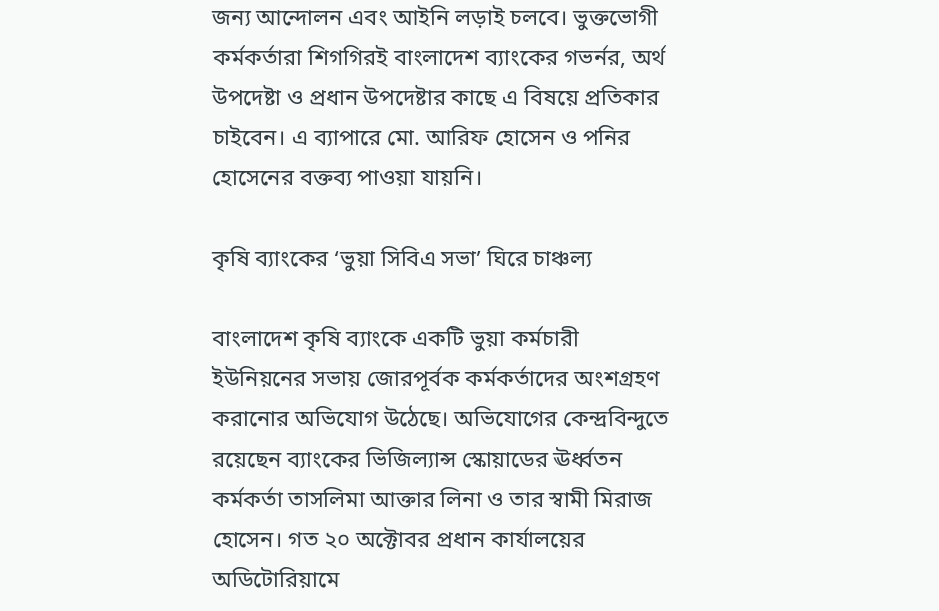জন্য আন্দোলন এবং আইনি লড়াই চলবে। ভুক্তভোগী কর্মকর্তারা শিগগিরই বাংলাদেশ ব্যাংকের গভর্নর, অর্থ উপদেষ্টা ও প্রধান উপদেষ্টার কাছে এ বিষয়ে প্রতিকার চাইবেন। এ ব্যাপারে মো. আরিফ হোসেন ও পনির হোসেনের বক্তব্য পাওয়া যায়নি।

কৃষি ব্যাংকের ‘ভুয়া সিবিএ সভা’ ঘিরে চাঞ্চল্য

বাংলাদেশ কৃষি ব্যাংকে একটি ভুয়া কর্মচারী ইউনিয়নের সভায় জোরপূর্বক কর্মকর্তাদের অংশগ্রহণ করানোর অভিযোগ উঠেছে। অভিযোগের কেন্দ্রবিন্দুতে রয়েছেন ব্যাংকের ভিজিল্যান্স স্কোয়াডের ঊর্ধ্বতন কর্মকর্তা তাসলিমা আক্তার লিনা ও তার স্বামী মিরাজ হোসেন। গত ২০ অক্টোবর প্রধান কার্যালয়ের অডিটোরিয়ামে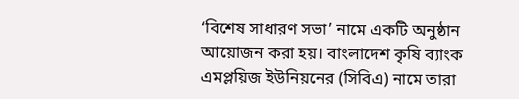‘বিশেষ সাধারণ সভা’ নামে একটি অনুষ্ঠান আয়োজন করা হয়। বাংলাদেশ কৃষি ব্যাংক এমপ্লয়িজ ইউনিয়নের (সিবিএ) নামে তারা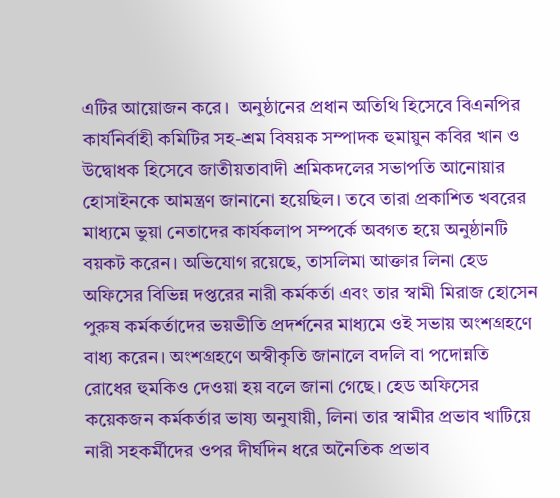এটির আয়োজন করে।  অনুষ্ঠানের প্রধান অতিথি হিসেবে বিএনপির কার্যনির্বাহী কমিটির সহ-শ্রম বিষয়ক সম্পাদক হুমায়ুন কবির খান ও উদ্বোধক হিসেবে জাতীয়তাবাদী শ্রমিকদলের সভাপতি আনোয়ার হোসাইনকে আমন্ত্রণ জানানো হয়েছিল। তবে তারা প্রকাশিত খবরের মাধ্যমে ভুয়া নেতাদের কার্যকলাপ সম্পর্কে অবগত হয়ে অনুষ্ঠানটি বয়কট করেন। অভিযোগ রয়েছে, তাসলিমা আক্তার লিনা হেড অফিসের বিভিন্ন দপ্তরের নারী কর্মকর্তা এবং তার স্বামী মিরাজ হোসেন পুরুষ কর্মকর্তাদের ভয়ভীতি প্রদর্শনের মাধ্যমে ওই সভায় অংশগ্রহণে বাধ্য করেন। অংশগ্রহণে অস্বীকৃতি জানালে বদলি বা পদোন্নতি রোধের হুমকিও দেওয়া হয় বলে জানা গেছে। হেড অফিসের কয়েকজন কর্মকর্তার ভাষ্য অনুযায়ী, লিনা তার স্বামীর প্রভাব খাটিয়ে নারী সহকর্মীদের ওপর দীর্ঘদিন ধরে অনৈতিক প্রভাব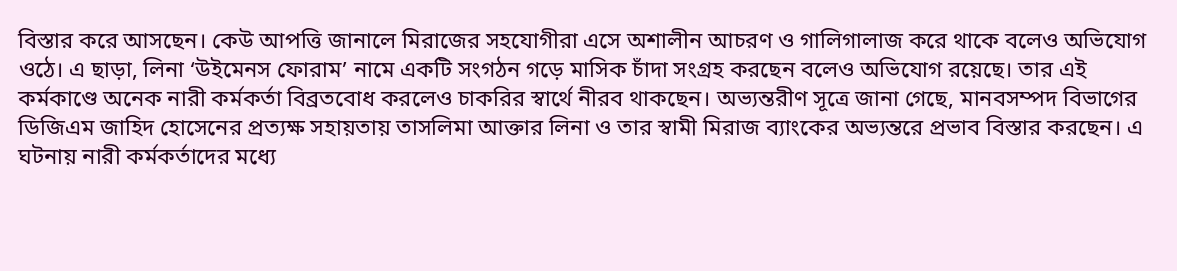বিস্তার করে আসছেন। কেউ আপত্তি জানালে মিরাজের সহযোগীরা এসে অশালীন আচরণ ও গালিগালাজ করে থাকে বলেও অভিযোগ ওঠে। এ ছাড়া, লিনা ‘উইমেনস ফোরাম’ নামে একটি সংগঠন গড়ে মাসিক চাঁদা সংগ্রহ করছেন বলেও অভিযোগ রয়েছে। তার এই কর্মকাণ্ডে অনেক নারী কর্মকর্তা বিব্রতবোধ করলেও চাকরির স্বার্থে নীরব থাকছেন। অভ্যন্তরীণ সূত্রে জানা গেছে, মানবসম্পদ বিভাগের ডিজিএম জাহিদ হোসেনের প্রত্যক্ষ সহায়তায় তাসলিমা আক্তার লিনা ও তার স্বামী মিরাজ ব্যাংকের অভ্যন্তরে প্রভাব বিস্তার করছেন। এ ঘটনায় নারী কর্মকর্তাদের মধ্যে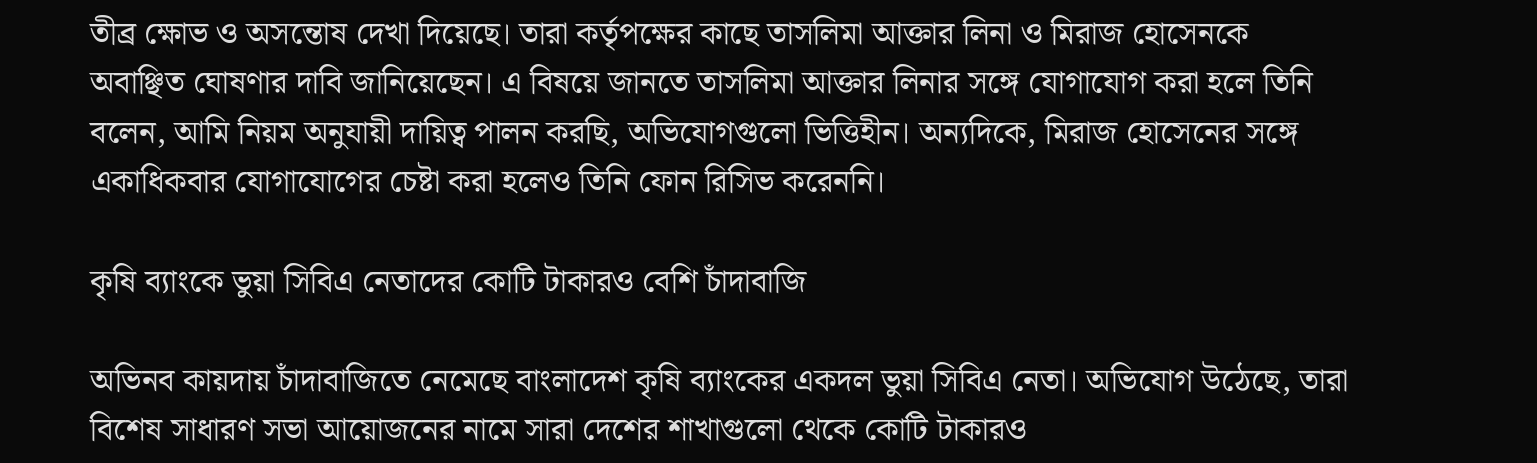তীব্র ক্ষোভ ও অসন্তোষ দেখা দিয়েছে। তারা কর্তৃপক্ষের কাছে তাসলিমা আক্তার লিনা ও মিরাজ হোসেনকে অবাঞ্ছিত ঘোষণার দাবি জানিয়েছেন। এ বিষয়ে জানতে তাসলিমা আক্তার লিনার সঙ্গে যোগাযোগ করা হলে তিনি বলেন, আমি নিয়ম অনুযায়ী দায়িত্ব পালন করছি, অভিযোগগুলো ভিত্তিহীন। অন্যদিকে, মিরাজ হোসেনের সঙ্গে একাধিকবার যোগাযোগের চেষ্টা করা হলেও তিনি ফোন রিসিভ করেননি।

কৃষি ব্যাংকে ভুয়া সিবিএ নেতাদের কোটি টাকারও বেশি চাঁদাবাজি

অভিনব কায়দায় চাঁদাবাজিতে নেমেছে বাংলাদেশ কৃষি ব্যাংকের একদল ভুয়া সিবিএ নেতা। অভিযোগ উঠেছে, তারা বিশেষ সাধারণ সভা আয়োজনের নামে সারা দেশের শাখাগুলো থেকে কোটি টাকারও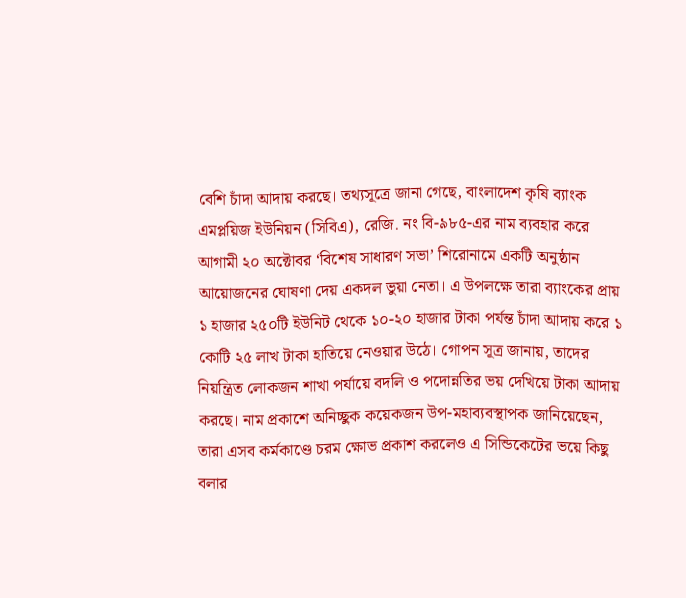বেশি চাঁদা আদায় করছে। তথ্যসূত্রে জানা গেছে, বাংলাদেশ কৃষি ব্যাংক এমপ্লয়িজ ইউনিয়ন (সিবিএ), রেজি. নং বি-৯৮৫-এর নাম ব্যবহার করে আগামী ২০ অক্টোবর ‘বিশেষ সাধারণ সভা’ শিরোনামে একটি অনুষ্ঠান আয়োজনের ঘোষণা দেয় একদল ভুয়া নেতা। এ উপলক্ষে তারা ব্যাংকের প্রায় ১ হাজার ২৫০টি ইউনিট থেকে ১০-২০ হাজার টাকা পর্যন্ত চাঁদা আদায় করে ১ কোটি ২৫ লাখ টাকা হাতিয়ে নেওয়ার উঠে। গোপন সূত্র জানায়, তাদের নিয়ন্ত্রিত লোকজন শাখা পর্যায়ে বদলি ও পদোন্নতির ভয় দেখিয়ে টাকা আদায় করছে। নাম প্রকাশে অনিচ্ছুক কয়েকজন উপ-মহাব্যবস্থাপক জানিয়েছেন, তারা এসব কর্মকাণ্ডে চরম ক্ষোভ প্রকাশ করলেও এ সিন্ডিকেটের ভয়ে কিছু বলার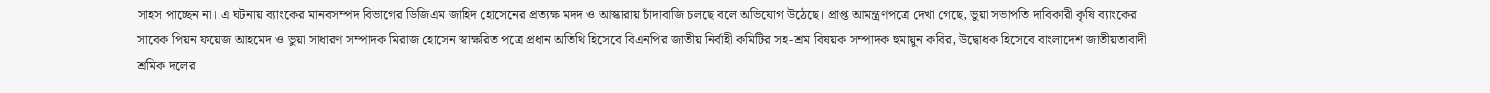সাহস পাচ্ছেন না। এ ঘটনায় ব্যাংকের মানবসম্পদ বিভাগের ডিজিএম জাহিদ হোসেনের প্রত্যক্ষ মদদ ও আস্কারায় চাঁদাবাজি চলছে বলে অভিযোগ উঠেছে। প্রাপ্ত আমন্ত্রণপত্রে দেখা গেছে, ভুয়া সভাপতি দাবিকারী কৃষি ব্যাংকের সাবেক পিয়ন ফয়েজ আহমেদ ও ভুয়া সাধারণ সম্পাদক মিরাজ হোসেন স্বাক্ষরিত পত্রে প্রধান অতিথি হিসেবে বিএনপির জাতীয় নির্বাহী কমিটির সহ-শ্রম বিষয়ক সম্পাদক হুমায়ুন কবির, উদ্বোধক হিসেবে বাংলাদেশ জাতীয়তাবাদী শ্রমিক দলের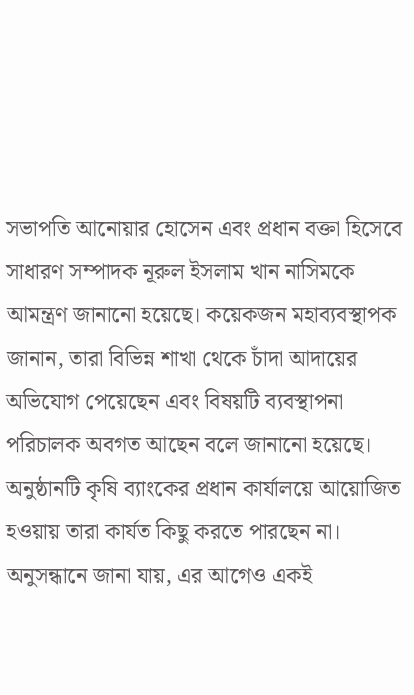সভাপতি আনোয়ার হোসেন এবং প্রধান বক্তা হিসেবে সাধারণ সম্পাদক নূরুল ইসলাম খান নাসিমকে আমন্ত্রণ জানানো হয়েছে। কয়েকজন মহাব্যবস্থাপক জানান, তারা বিভিন্ন শাখা থেকে চাঁদা আদায়ের অভিযোগ পেয়েছেন এবং বিষয়টি ব্যবস্থাপনা পরিচালক অবগত আছেন বলে জানানো হয়েছে। অনুষ্ঠানটি কৃষি ব্যাংকের প্রধান কার্যালয়ে আয়োজিত হওয়ায় তারা কার্যত কিছু করতে পারছেন না। অনুসন্ধানে জানা যায়, এর আগেও একই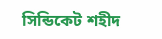সিন্ডিকেট শহীদ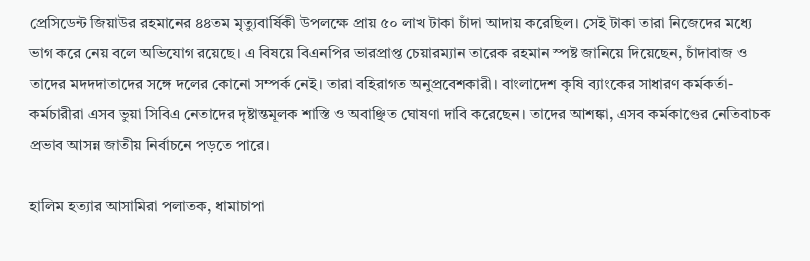প্রেসিডেন্ট জিয়াউর রহমানের ৪৪তম মৃত্যুবার্ষিকী উপলক্ষে প্রায় ৫০ লাখ টাকা চাঁদা আদায় করেছিল। সেই টাকা তারা নিজেদের মধ্যে ভাগ করে নেয় বলে অভিযোগ রয়েছে। এ বিষয়ে বিএনপির ভারপ্রাপ্ত চেয়ারম্যান তারেক রহমান স্পষ্ট জানিয়ে দিয়েছেন, চাঁদাবাজ ও তাদের মদদদাতাদের সঙ্গে দলের কোনো সম্পর্ক নেই। তারা বহিরাগত অনুপ্রবেশকারী। বাংলাদেশ কৃষি ব্যাংকের সাধারণ কর্মকর্তা-কর্মচারীরা এসব ভুয়া সিবিএ নেতাদের দৃষ্টান্তমূলক শাস্তি ও অবাঞ্ছিত ঘোষণা দাবি করেছেন। তাদের আশঙ্কা, এসব কর্মকাণ্ডের নেতিবাচক প্রভাব আসন্ন জাতীয় নির্বাচনে পড়তে পারে।

হালিম হত্যার আসামিরা পলাতক, ধামাচাপা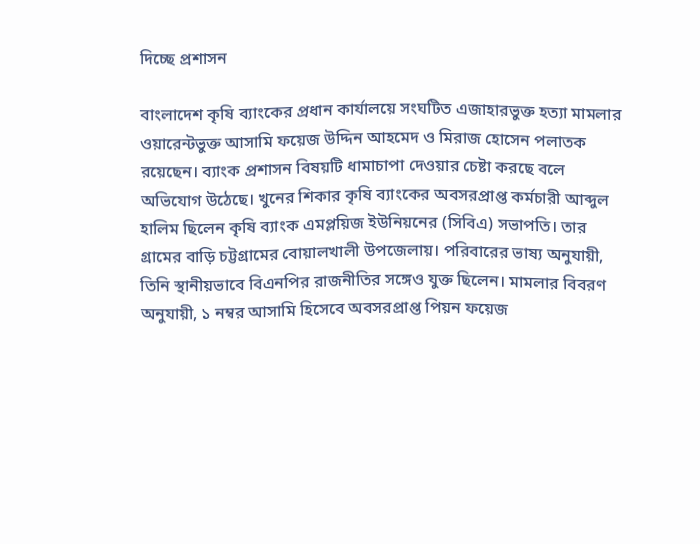দিচ্ছে প্রশাসন

বাংলাদেশ কৃষি ব্যাংকের প্রধান কার্যালয়ে সংঘটিত এজাহারভুক্ত হত্যা মামলার ওয়ারেন্টভুক্ত আসামি ফয়েজ উদ্দিন আহমেদ ও মিরাজ হোসেন পলাতক রয়েছেন। ব্যাংক প্রশাসন বিষয়টি ধামাচাপা দেওয়ার চেষ্টা করছে বলে অভিযোগ উঠেছে। খুনের শিকার কৃষি ব্যাংকের অবসরপ্রাপ্ত কর্মচারী আব্দুল হালিম ছিলেন কৃষি ব্যাংক এমপ্লয়িজ ইউনিয়নের (সিবিএ) সভাপতি। তার গ্রামের বাড়ি চট্টগ্রামের বোয়ালখালী উপজেলায়। পরিবারের ভাষ্য অনুযায়ী, তিনি স্থানীয়ভাবে বিএনপির রাজনীতির সঙ্গেও যুক্ত ছিলেন। মামলার বিবরণ অনুযায়ী, ১ নম্বর আসামি হিসেবে অবসরপ্রাপ্ত পিয়ন ফয়েজ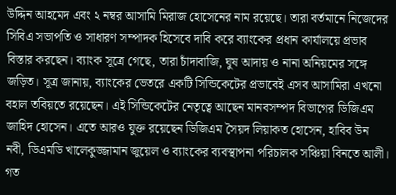উদ্দিন আহমেদ এবং ২ নম্বর আসামি মিরাজ হোসেনের নাম রয়েছে। তারা বর্তমানে নিজেদের সিবিএ সভাপতি ও সাধারণ সম্পাদক হিসেবে দাবি করে ব্যাংকের প্রধান কার্যালয়ে প্রভাব বিস্তার করছেন। ব্যাংক সূত্রে গেছে, তারা চাঁদাবাজি, ঘুষ আদায় ও নানা অনিয়মের সঙ্গে জড়িত। সূত্র জানায়, ব্যাংকের ভেতরে একটি সিন্ডিকেটের প্রভাবেই এসব আসামিরা এখনো বহাল তবিয়তে রয়েছেন। এই সিন্ডিকেটের নেতৃত্বে আছেন মানবসম্পদ বিভাগের ডিজিএম জাহিদ হোসেন। এতে আরও যুক্ত রয়েছেন ডিজিএম সৈয়দ লিয়াকত হোসেন, হাবিব উন নবী, ডিএমডি খালেকুজ্জামান জুয়েল ও ব্যাংকের ব্যবস্থাপনা পরিচালক সঞ্চিয়া বিনতে আলী। গত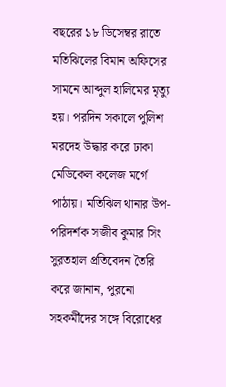বছরের ১৮ ডিসেম্বর রাতে মতিঝিলের বিমান অফিসের সামনে আব্দুল হালিমের মৃত্যু হয়। পরদিন সকালে পুলিশ মরদেহ উদ্ধার করে ঢাকা মেডিকেল কলেজ মর্গে পাঠায়। মতিঝিল থানার উপ-পরিদর্শক সজীব কুমার সিং সুরতহাল প্রতিবেদন তৈরি করে জানান, পুরনো সহকর্মীদের সঙ্গে বিরোধের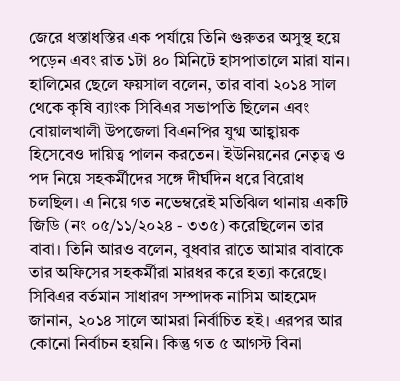জেরে ধস্তাধস্তির এক পর্যায়ে তিনি গুরুতর অসুস্থ হয়ে পড়েন এবং রাত ১টা ৪০ মিনিটে হাসপাতালে মারা যান। হালিমের ছেলে ফয়সাল বলেন, তার বাবা ২০১৪ সাল থেকে কৃষি ব্যাংক সিবিএর সভাপতি ছিলেন এবং বোয়ালখালী উপজেলা বিএনপির যুগ্ম আহ্বায়ক হিসেবেও দায়িত্ব পালন করতেন। ইউনিয়নের নেতৃত্ব ও পদ নিয়ে সহকর্মীদের সঙ্গে দীর্ঘদিন ধরে বিরোধ চলছিল। এ নিয়ে গত নভেম্বরেই মতিঝিল থানায় একটি জিডি (নং ০৫/১১/২০২৪ - ৩৩৫) করেছিলেন তার বাবা। তিনি আরও বলেন, বুধবার রাতে আমার বাবাকে তার অফিসের সহকর্মীরা মারধর করে হত্যা করেছে। সিবিএর বর্তমান সাধারণ সম্পাদক নাসিম আহমেদ জানান, ২০১৪ সালে আমরা নির্বাচিত হই। এরপর আর কোনো নির্বাচন হয়নি। কিন্তু গত ৫ আগস্ট বিনা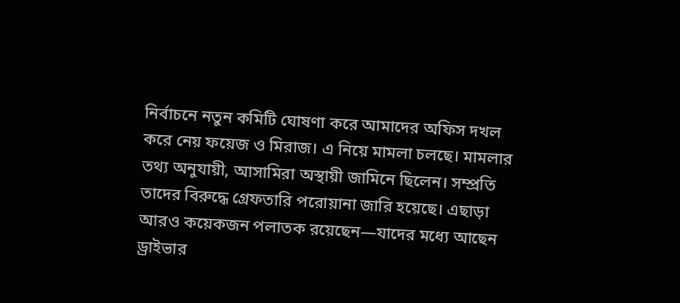নির্বাচনে নতুন কমিটি ঘোষণা করে আমাদের অফিস দখল করে নেয় ফয়েজ ও মিরাজ। এ নিয়ে মামলা চলছে। মামলার তথ্য অনুযায়ী, আসামিরা অস্থায়ী জামিনে ছিলেন। সম্প্রতি তাদের বিরুদ্ধে গ্রেফতারি পরোয়ানা জারি হয়েছে। এছাড়া আরও কয়েকজন পলাতক রয়েছেন—যাদের মধ্যে আছেন ড্রাইভার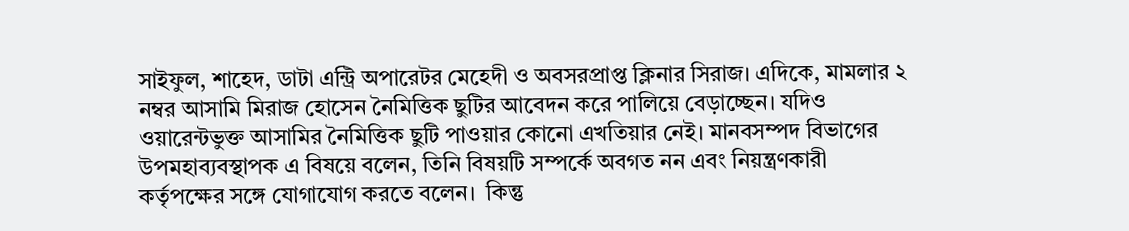সাইফুল, শাহেদ, ডাটা এন্ট্রি অপারেটর মেহেদী ও অবসরপ্রাপ্ত ক্লিনার সিরাজ। এদিকে, মামলার ২ নম্বর আসামি মিরাজ হোসেন নৈমিত্তিক ছুটির আবেদন করে পালিয়ে বেড়াচ্ছেন। যদিও ওয়ারেন্টভুক্ত আসামির নৈমিত্তিক ছুটি পাওয়ার কোনো এখতিয়ার নেই। মানবসম্পদ বিভাগের উপমহাব্যবস্থাপক এ বিষয়ে বলেন, তিনি বিষয়টি সম্পর্কে অবগত নন এবং নিয়ন্ত্রণকারী কর্তৃপক্ষের সঙ্গে যোগাযোগ করতে বলেন।  কিন্তু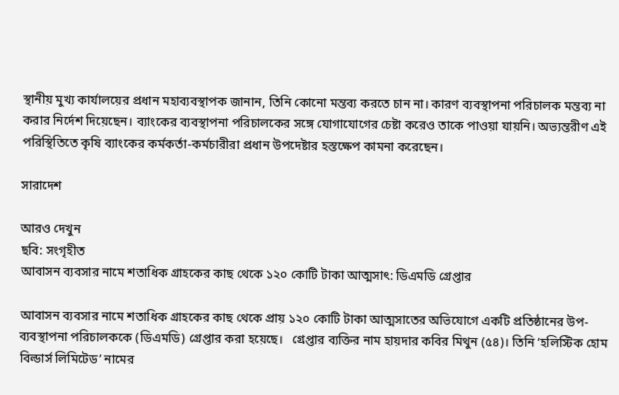স্থানীয় মুখ্য কার্যালয়ের প্রধান মহাব্যবস্থাপক জানান, তিনি কোনো মন্তব্য করতে চান না। কারণ ব্যবস্থাপনা পরিচালক মন্তব্য না করার নির্দেশ দিয়েছেন। ব্যাংকের ব্যবস্থাপনা পরিচালকের সঙ্গে যোগাযোগের চেষ্টা করেও তাকে পাওয়া যায়নি। অভ্যন্তরীণ এই পরিস্থিতিতে কৃষি ব্যাংকের কর্মকর্তা-কর্মচারীরা প্রধান উপদেষ্টার হস্তক্ষেপ কামনা করেছেন।

সারাদেশ

আরও দেখুন
ছবি: সংগৃহীত
আবাসন ব্যবসার নামে শতাধিক গ্রাহকের কাছ থেকে ১২০ কোটি টাকা আত্মসাৎ: ডিএমডি গ্রেপ্তার

আবাসন ব্যবসার নামে শতাধিক গ্রাহকের কাছ থেকে প্রায় ১২০ কোটি টাকা আত্মসাতের অভিযোগে একটি প্রতিষ্ঠানের উপ-ব্যবস্থাপনা পরিচালককে (ডিএমডি) গ্রেপ্তার করা হয়েছে।   গ্রেপ্তার ব্যক্তির নাম হায়দার কবির মিথুন (৫৪)। তিনি ‘হলিস্টিক হোম বিল্ডার্স লিমিটেড’ নামের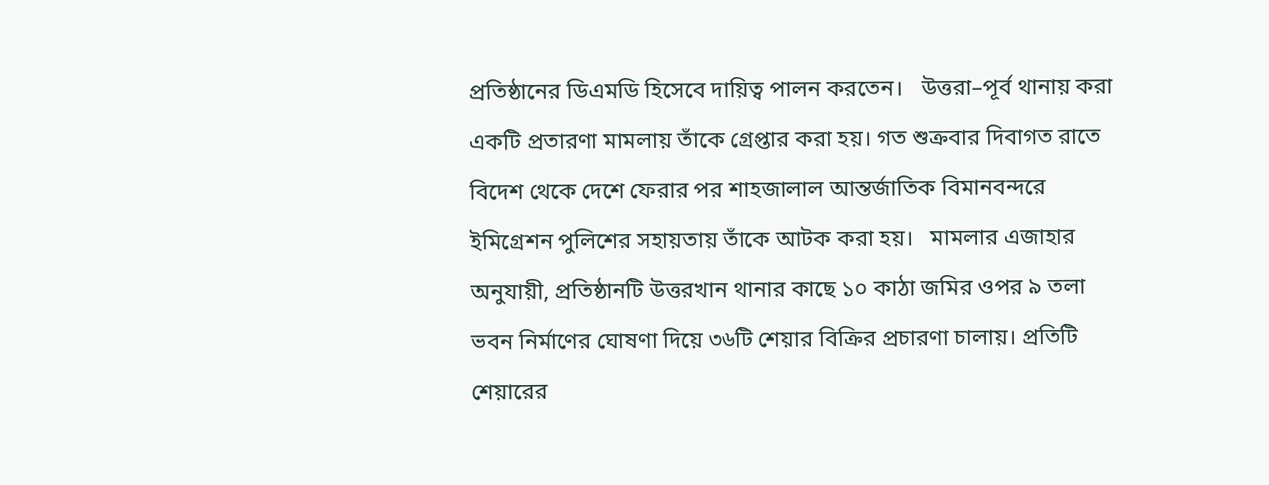প্রতিষ্ঠানের ডিএমডি হিসেবে দায়িত্ব পালন করতেন।   উত্তরা–পূর্ব থানায় করা একটি প্রতারণা মামলায় তাঁকে গ্রেপ্তার করা হয়। গত শুক্রবার দিবাগত রাতে বিদেশ থেকে দেশে ফেরার পর শাহজালাল আন্তর্জাতিক বিমানবন্দরে ইমিগ্রেশন পুলিশের সহায়তায় তাঁকে আটক করা হয়।   মামলার এজাহার অনুযায়ী, প্রতিষ্ঠানটি উত্তরখান থানার কাছে ১০ কাঠা জমির ওপর ৯ তলা ভবন নির্মাণের ঘোষণা দিয়ে ৩৬টি শেয়ার বিক্রির প্রচারণা চালায়। প্রতিটি শেয়ারের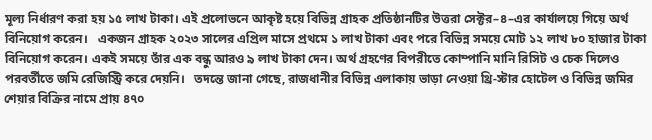মূল্য নির্ধারণ করা হয় ১৫ লাখ টাকা। এই প্রলোভনে আকৃষ্ট হয়ে বিভিন্ন গ্রাহক প্রতিষ্ঠানটির উত্তরা সেক্টর–৪–এর কার্যালয়ে গিয়ে অর্থ বিনিয়োগ করেন।   একজন গ্রাহক ২০২৩ সালের এপ্রিল মাসে প্রথমে ১ লাখ টাকা এবং পরে বিভিন্ন সময়ে মোট ১২ লাখ ৮০ হাজার টাকা বিনিয়োগ করেন। একই সময়ে তাঁর এক বন্ধু আরও ৯ লাখ টাকা দেন। অর্থ গ্রহণের বিপরীতে কোম্পানি মানি রিসিট ও চেক দিলেও পরবর্তীতে জমি রেজিস্ট্রি করে দেয়নি।   তদন্তে জানা গেছে, রাজধানীর বিভিন্ন এলাকায় ভাড়া নেওয়া থ্রি-স্টার হোটেল ও বিভিন্ন জমির শেয়ার বিক্রির নামে প্রায় ৪৭০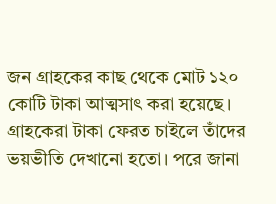জন গ্রাহকের কাছ থেকে মোট ১২০ কোটি টাকা আত্মসাৎ করা হয়েছে।   গ্রাহকেরা টাকা ফেরত চাইলে তাঁদের ভয়ভীতি দেখানো হতো। পরে জানা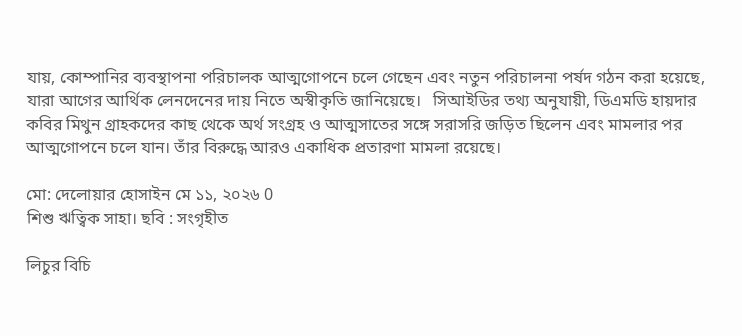যায়, কোম্পানির ব্যবস্থাপনা পরিচালক আত্মগোপনে চলে গেছেন এবং নতুন পরিচালনা পর্ষদ গঠন করা হয়েছে, যারা আগের আর্থিক লেনদেনের দায় নিতে অস্বীকৃতি জানিয়েছে।   সিআইডির তথ্য অনুযায়ী, ডিএমডি হায়দার কবির মিথুন গ্রাহকদের কাছ থেকে অর্থ সংগ্রহ ও আত্মসাতের সঙ্গে সরাসরি জড়িত ছিলেন এবং মামলার পর আত্মগোপনে চলে যান। তাঁর বিরুদ্ধে আরও একাধিক প্রতারণা মামলা রয়েছে।

মো: দেলোয়ার হোসাইন মে ১১, ২০২৬ 0
শিশু ঋত্বিক সাহা। ছবি : সংগৃহীত

লিচুর বিচি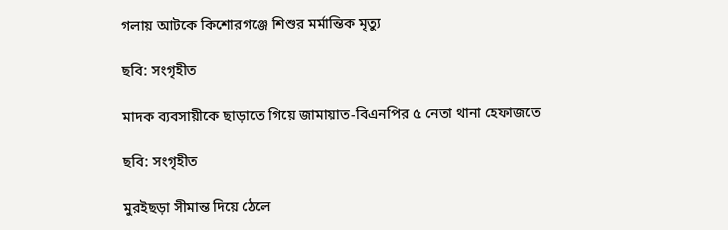গলায় আটকে কিশোরগঞ্জে শিশুর মর্মান্তিক মৃত্যু

ছবি: সংগৃহীত

মাদক ব্যবসায়ীকে ছাড়াতে গিয়ে জামায়াত-বিএনপির ৫ নেতা থানা হেফাজতে

ছবি: সংগৃহীত

মুরইছড়া সীমান্ত দিয়ে ঠেলে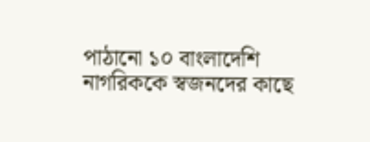পাঠানো ১০ বাংলাদেশি নাগরিককে স্বজনদের কাছে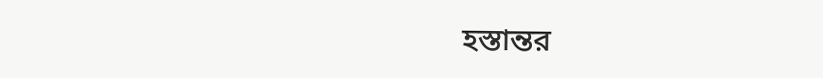হস্তান্তর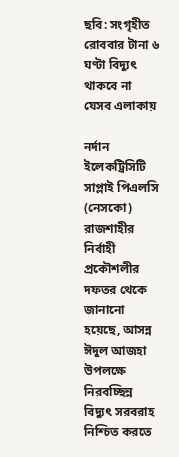ছবি: সংগৃহীত
রোববার টানা ৬ ঘণ্টা বিদ্যুৎ থাকবে না যেসব এলাকায়

নর্দান ইলেকট্রিসিটি সাপ্লাই পিএলসি (নেসকো) রাজশাহীর নির্বাহী প্রকৌশলীর দফতর থেকে জানানো হয়েছে, আসন্ন ঈদুল আজহা উপলক্ষে নিরবচ্ছিন্ন বিদ্যুৎ সরবরাহ নিশ্চিত করতে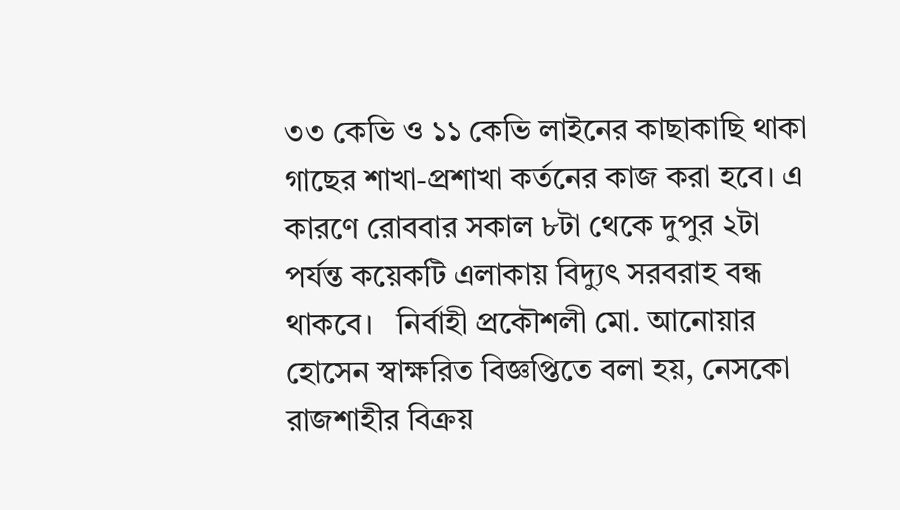৩৩ কেভি ও ১১ কেভি লাইনের কাছাকাছি থাকা গাছের শাখা-প্রশাখা কর্তনের কাজ করা হবে। এ কারণে রোববার সকাল ৮টা থেকে দুপুর ২টা পর্যন্ত কয়েকটি এলাকায় বিদ্যুৎ সরবরাহ বন্ধ থাকবে।   নির্বাহী প্রকৌশলী মো. আনোয়ার হোসেন স্বাক্ষরিত বিজ্ঞপ্তিতে বলা হয়, নেসকো রাজশাহীর বিক্রয়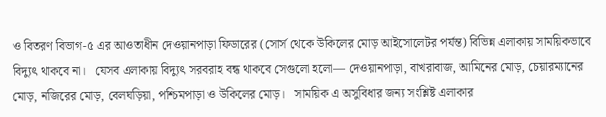ও বিতরণ বিভাগ-৫ এর আওতাধীন দেওয়ানপাড়া ফিডারের (সোর্স থেকে উকিলের মোড় আইসোলেটর পর্যন্ত) বিভিন্ন এলাকায় সাময়িকভাবে বিদ্যুৎ থাকবে না।   যেসব এলাকায় বিদ্যুৎ সরবরাহ বন্ধ থাকবে সেগুলো হলো— দেওয়ানপাড়া, বাখরাবাজ, আমিনের মোড়, চেয়ারম্যানের মোড়, নজিরের মোড়, বেলঘড়িয়া, পশ্চিমপাড়া ও উকিলের মোড়।   সাময়িক এ অসুবিধার জন্য সংশ্লিষ্ট এলাকার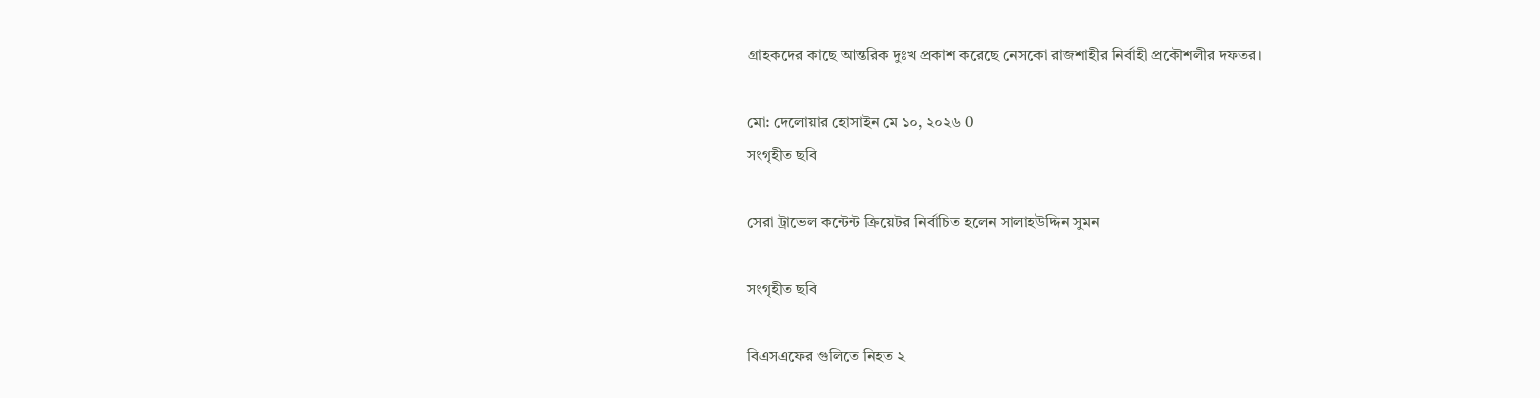গ্রাহকদের কাছে আন্তরিক দুঃখ প্রকাশ করেছে নেসকো রাজশাহীর নির্বাহী প্রকৌশলীর দফতর।

মো: দেলোয়ার হোসাইন মে ১০, ২০২৬ 0
সংগৃহীত ছবি

সেরা ট্রাভেল কন্টেন্ট ক্রিয়েটর নির্বাচিত হলেন সালাহউদ্দিন সুমন

সংগৃহীত ছবি

বিএসএফের গুলিতে নিহত ২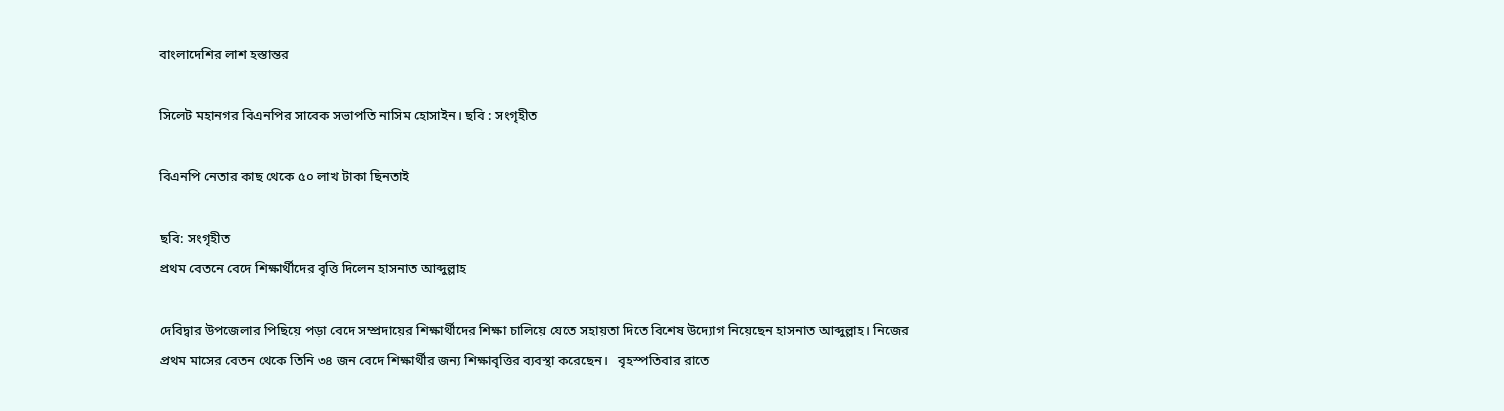বাংলাদেশির লাশ হস্তান্তর

সিলেট মহানগর বিএনপির সাবেক সভাপতি নাসিম হোসাইন। ছবি : সংগৃহীত

বিএনপি নেতার কাছ থেকে ৫০ লাখ টাকা ছিনতাই

ছবি: সংগৃহীত
প্রথম বেতনে বেদে শিক্ষার্থীদের বৃত্তি দিলেন হাসনাত আব্দুল্লাহ

দেবিদ্বার উপজেলার পিছিয়ে পড়া বেদে সম্প্রদায়ের শিক্ষার্থীদের শিক্ষা চালিয়ে যেতে সহায়তা দিতে বিশেষ উদ্যোগ নিয়েছেন হাসনাত আব্দুল্লাহ। নিজের প্রথম মাসের বেতন থেকে তিনি ৩৪ জন বেদে শিক্ষার্থীর জন্য শিক্ষাবৃত্তির ব্যবস্থা করেছেন।   বৃহস্পতিবার রাতে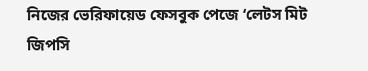নিজের ভেরিফায়েড ফেসবুক পেজে ‘লেটস মিট জিপসি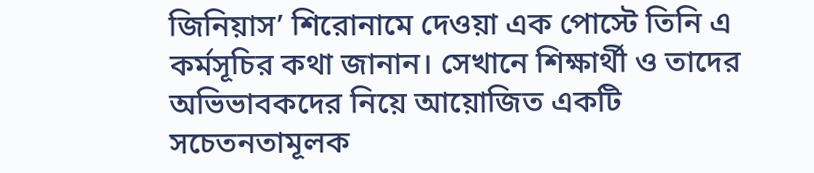জিনিয়াস’ শিরোনামে দেওয়া এক পোস্টে তিনি এ কর্মসূচির কথা জানান। সেখানে শিক্ষার্থী ও তাদের অভিভাবকদের নিয়ে আয়োজিত একটি সচেতনতামূলক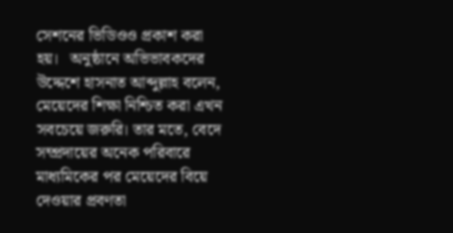সেশনের ভিডিওও প্রকাশ করা হয়।   অনুষ্ঠানে অভিভাবকদের উদ্দেশে হাসনাত আব্দুল্লাহ বলেন, মেয়েদের শিক্ষা নিশ্চিত করা এখন সবচেয়ে জরুরি। তার মতে, বেদে সম্প্রদায়ের অনেক পরিবারে মাধ্যমিকের পর মেয়েদের বিয়ে দেওয়ার প্রবণতা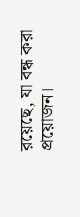রয়েছে, যা বন্ধ করা প্রয়োজন।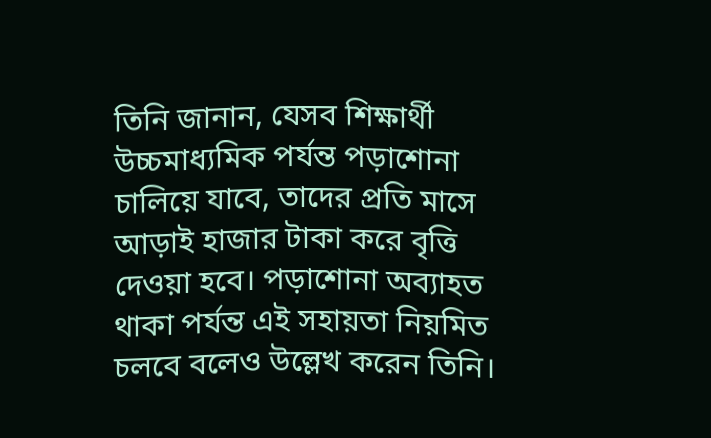তিনি জানান, যেসব শিক্ষার্থী উচ্চমাধ্যমিক পর্যন্ত পড়াশোনা চালিয়ে যাবে, তাদের প্রতি মাসে আড়াই হাজার টাকা করে বৃত্তি দেওয়া হবে। পড়াশোনা অব্যাহত থাকা পর্যন্ত এই সহায়তা নিয়মিত চলবে বলেও উল্লেখ করেন তিনি।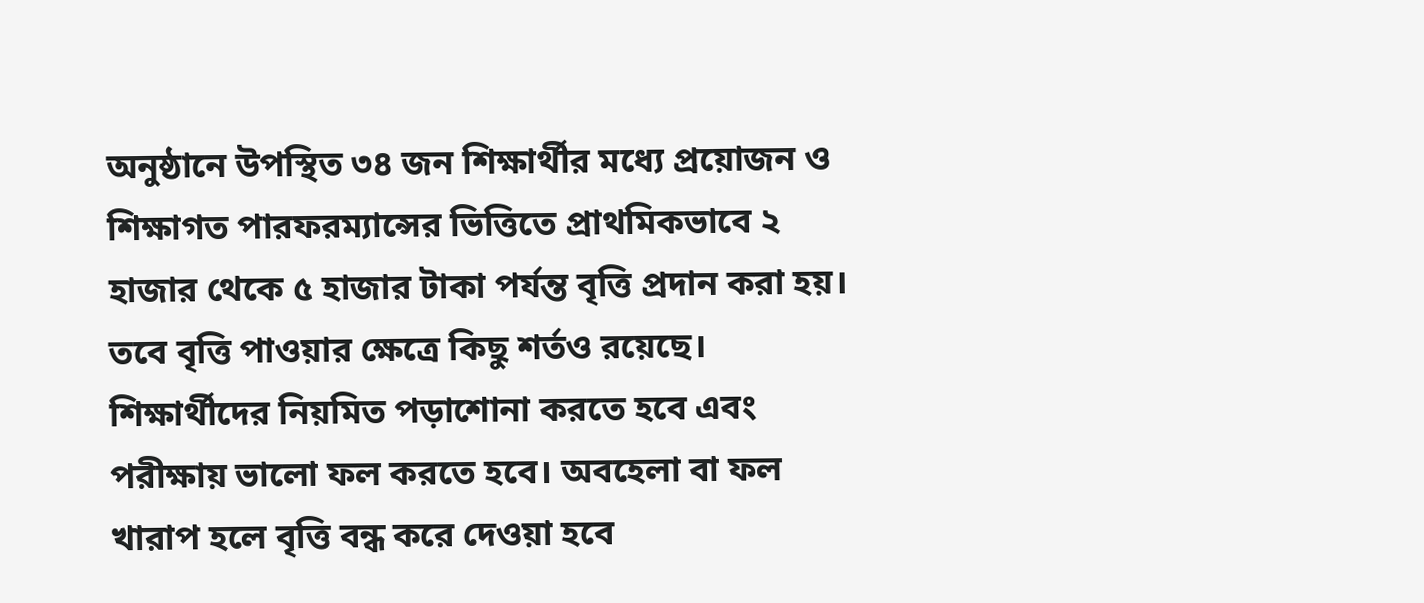অনুষ্ঠানে উপস্থিত ৩৪ জন শিক্ষার্থীর মধ্যে প্রয়োজন ও শিক্ষাগত পারফরম্যান্সের ভিত্তিতে প্রাথমিকভাবে ২ হাজার থেকে ৫ হাজার টাকা পর্যন্ত বৃত্তি প্রদান করা হয়।   তবে বৃত্তি পাওয়ার ক্ষেত্রে কিছু শর্তও রয়েছে। শিক্ষার্থীদের নিয়মিত পড়াশোনা করতে হবে এবং পরীক্ষায় ভালো ফল করতে হবে। অবহেলা বা ফল খারাপ হলে বৃত্তি বন্ধ করে দেওয়া হবে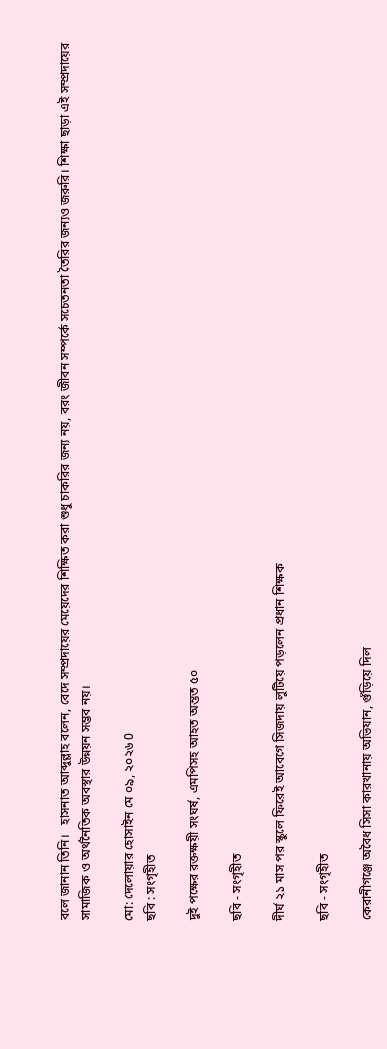বলে জানান তিনি।   হাসনাত আব্দুল্লাহ বলেন, বেদে সম্প্রদায়ের মেয়েদের শিক্ষিত করা শুধু চাকরির জন্য নয়, বরং জীবন সম্পর্কে সচেতনতা তৈরির জন্যও জরুরি। শিক্ষা ছাড়া এই সম্প্রদায়ের সামাজিক ও অর্থনৈতিক অবস্থার উন্নয়ন সম্ভব নয়।

মো: দেলোয়ার হোসাইন মে ০৯, ২০২৬ 0
ছবি : সংগৃহীত

দুই পক্ষের রক্তক্ষয়ী সংঘর্ষ, এমপিসহ আহত অন্তত ৫০

ছবি - সংগৃহীত

দীর্ঘ ২১ মাস পর স্কুলে ফিরেই আবেগে সিজদায় লুটিয়ে পড়লেন প্রধান শিক্ষক

ছবি - সংগৃহীত

কেরানীগঞ্জে অবৈধ সিসা কারখানায় অভিযান, গুঁড়িয়ে দিল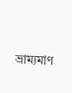ভ্রাম্যমাণ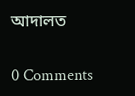আদালত

0 Comments